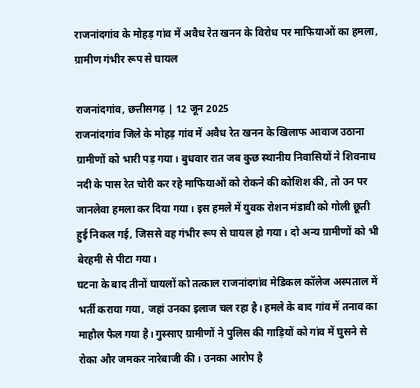राजनांदगांव के मोहड़ गांव में अवैध रेत खनन के विरोध पर माफियाओं का हमला, ग्रामीण गंभीर रूप से घायल

राजनांदगांव, छत्तीसगढ़ | 12 जून 2025
राजनांदगांव जिले के मोहड़ गांव में अवैध रेत खनन के खिलाफ आवाज उठाना ग्रामीणों को भारी पड़ गया। बुधवार रात जब कुछ स्थानीय निवासियों ने शिवनाथ नदी के पास रेत चोरी कर रहे माफियाओं को रोकने की कोशिश की, तो उन पर जानलेवा हमला कर दिया गया। इस हमले में युवक रोशन मंडावी को गोली छूती हुई निकल गई, जिससे वह गंभीर रूप से घायल हो गया। दो अन्य ग्रामीणों को भी बेरहमी से पीटा गया।
घटना के बाद तीनों घायलों को तत्काल राजनांदगांव मेडिकल कॉलेज अस्पताल में भर्ती कराया गया, जहां उनका इलाज चल रहा है। हमले के बाद गांव में तनाव का माहौल फैल गया है। गुस्साए ग्रामीणों ने पुलिस की गाड़ियों को गांव में घुसने से रोका और जमकर नारेबाजी की। उनका आरोप है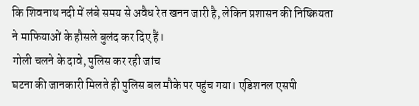कि शिवनाथ नदी में लंबे समय से अवैध रेत खनन जारी है, लेकिन प्रशासन की निष्क्रियता ने माफियाओं के हौसले बुलंद कर दिए हैं।
गोली चलने के दावे, पुलिस कर रही जांच
घटना की जानकारी मिलते ही पुलिस बल मौके पर पहुंच गया। एडिशनल एसपी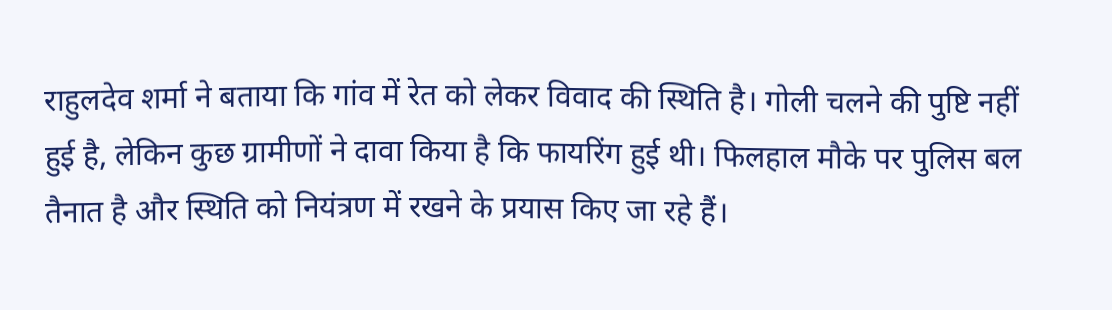राहुलदेव शर्मा ने बताया कि गांव में रेत को लेकर विवाद की स्थिति है। गोली चलने की पुष्टि नहीं हुई है, लेकिन कुछ ग्रामीणों ने दावा किया है कि फायरिंग हुई थी। फिलहाल मौके पर पुलिस बल तैनात है और स्थिति को नियंत्रण में रखने के प्रयास किए जा रहे हैं।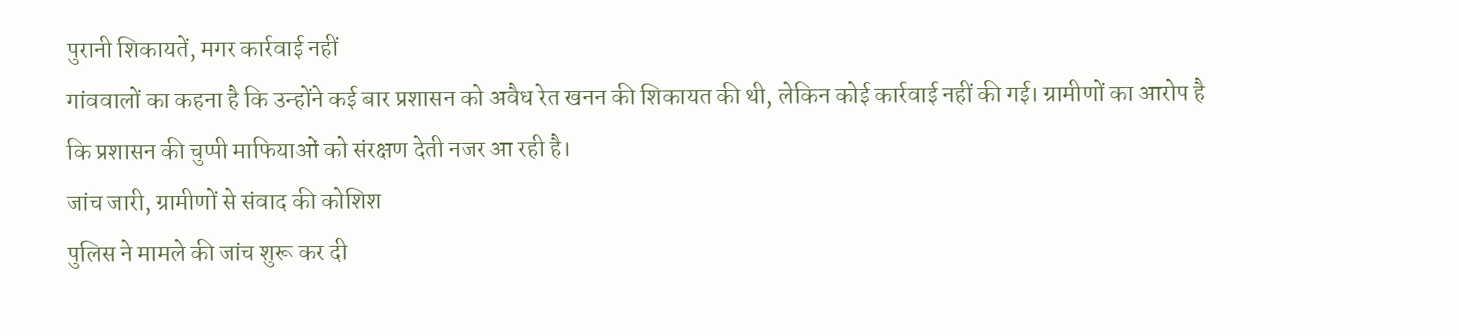पुरानी शिकायतें, मगर कार्रवाई नहीं
गांववालों का कहना है कि उन्होंने कई बार प्रशासन को अवैध रेत खनन की शिकायत की थी, लेकिन कोई कार्रवाई नहीं की गई। ग्रामीणों का आरोप है कि प्रशासन की चुप्पी माफियाओं को संरक्षण देती नजर आ रही है।
जांच जारी, ग्रामीणों से संवाद की कोशिश
पुलिस ने मामले की जांच शुरू कर दी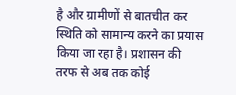है और ग्रामीणों से बातचीत कर स्थिति को सामान्य करने का प्रयास किया जा रहा है। प्रशासन की तरफ से अब तक कोई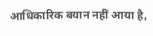आधिकारिक बयान नहीं आया है,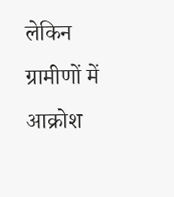लेकिन ग्रामीणों में आक्रोश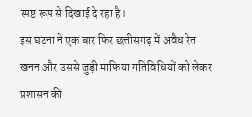स्पष्ट रूप से दिखाई दे रहा है।
इस घटना ने एक बार फिर छत्तीसगढ़ में अवैध रेत खनन और उससे जुड़ी माफिया गतिविधियों को लेकर प्रशासन की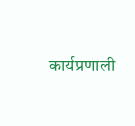कार्यप्रणाली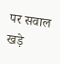पर सवाल खड़े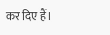कर दिए हैं।